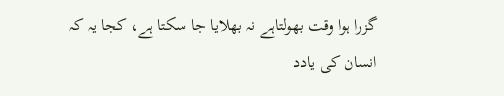گزرا ہوا وقت بھولتاہے نہ بھلایا جا سکتا ہے، کجا یہ کہ انسان کی یادد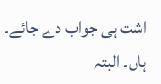اشت ہی جواب دے جائے۔ ہاں۔ البتہ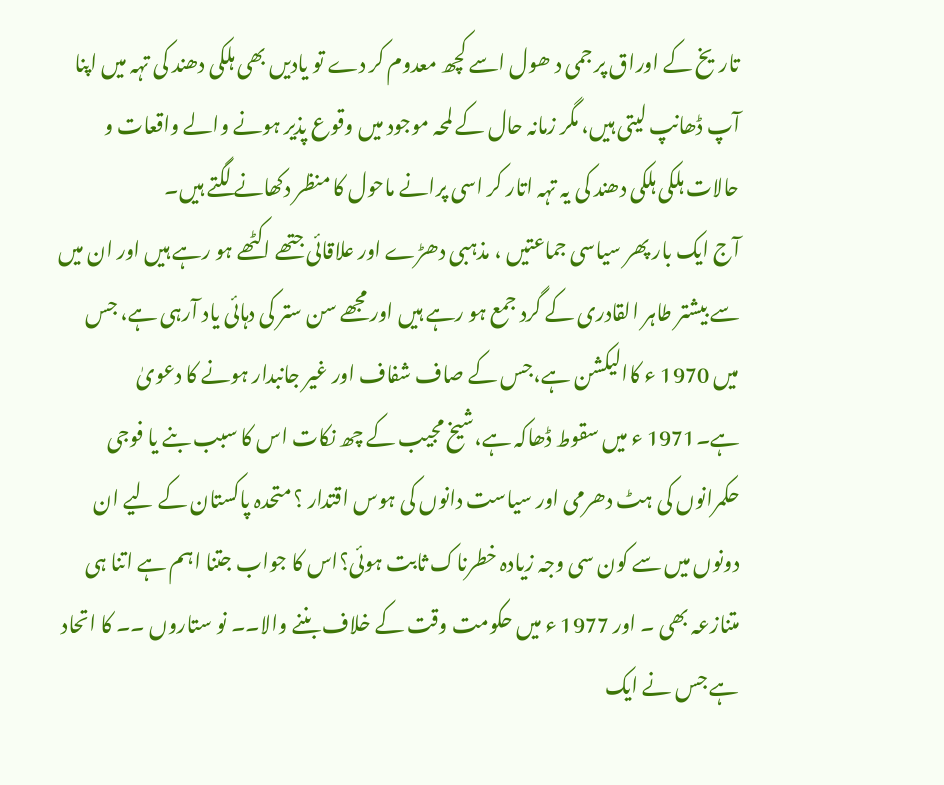تاریخ کے اوراق پر جمی د ھول اسے کچھ معدوم کر دے تو یادیں بھی ہلکی دھند کی تہہ میں اپنا آپ ڈھانپ لیتی ہیں، مگر زمانہ حال کے لمحہ موجود میں وقوع پذیر ہونے والے واقعات و حالات ہلکی ہلکی دھند کی یہ تہہ اتار کر اسی پرانے ماحول کا منظر دکھانے لگتے ہیں۔
آج ایک بار پھر سیاسی جماعتیں ، مذہبی دھڑے اور علاقائی جتھے اکٹھے ہو رہے ہیں اور ان میں سے بیشتر طاہر القادری کے گرد جمع ہو رہے ہیں اور مجھے سن ستر کی دہائی یاد آرہی ہے، جس میں 1970 ء کاالیکشن ہے،جس کے صاف شفاف اور غیر جانبدار ہونے کا دعویٰ ہے۔1971 ء میں سقوط ڈھاکہ ہے،شیخ مجیب کے چھ نکات اس کا سبب بنے یا فوجی حکمرانوں کی ہٹ دھرمی اور سیاست دانوں کی ہوس اقتدار ؟ متحدہ پاکستان کے لیے ان دونوں میں سے کون سی وجہ زیادہ خطرناک ثابت ہوئی؟اس کا جواب جتنا اہم ہے اتنا ہی متنازعہ بھی ۔ اور 1977 ء میں حکومت وقت کے خلاف بننے والا۔۔ نو ستاروں ۔۔ کا اتحاد ہے جس نے ایک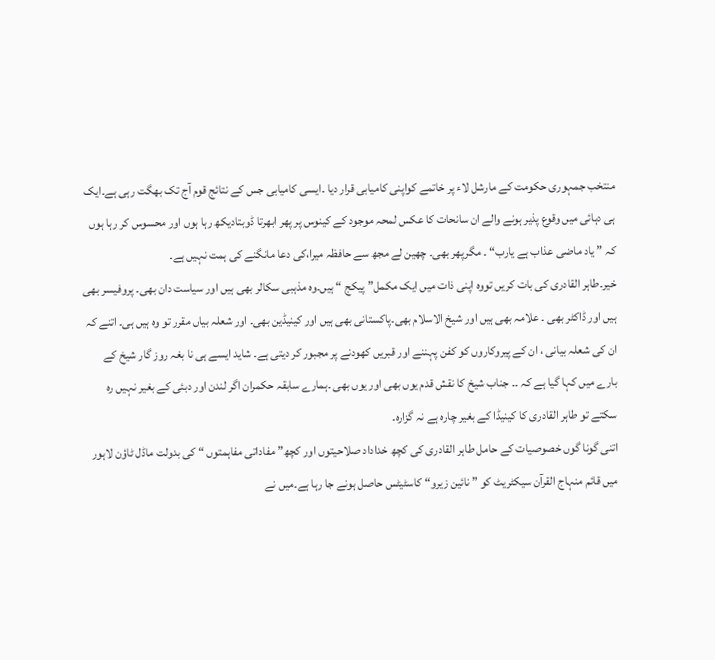منتخب جمہوری حکومت کے مارشل لاء پر خاتمے کواپنی کامیابی قرار دیا ۔ایسی کامیابی جس کے نتائج قوم آج تک بھگت رہی ہے۔ایک ہی دہائی میں وقوع پذیر ہونے والے ان سانحات کا عکس لمحہ موجود کے کینوس پر پھر ابھرتا ڈوبتادیکھ رہا ہوں اور محسوس کر رہا ہوں کہ ” یاد ماضی عذاب ہے یارب“ ۔ مگرپھر بھی۔ چھین لے مجھ سے حافظہ میرا،کی دعا مانگنے کی ہمت نہیں ہے۔
خیر۔طاہر القادری کی بات کریں تووہ اپنی ذات میں ایک مکمل” پیکج “ ہیں۔وہ مذہبی سکالر بھی ہیں اور سیاست دان بھی۔ پروفیسر بھی ہیں اور ڈاکٹر بھی ۔ علامہ بھی ہیں اور شیخ الاسلام بھی۔پاکستانی بھی ہیں اور کینیڈین بھی۔ اور شعلہ بیاں مقرر تو وہ ہیں ہی۔ اتنے کہ ان کی شعلہ بیانی ، ان کے پیروکاروں کو کفن پہننے اور قبریں کھودنے پر مجبور کر دیتی ہے۔ شاید ایسے ہی نا بغہ روز گار شیخ کے بارے میں کہا گیا ہے کہ ۔۔ جناب شیخ کا نقش قدم یوں بھی اور یوں بھی ۔ہمارے سابقہ حکمران اگر لندن اور دبئی کے بغیر نہیں رہ سکتے تو طاہر القادری کا کینیڈا کے بغیر چارہ ہے نہ گزارہ۔
اتنی گونا گوں خصوصیات کے حامل طاہر القادری کی کچھ خداداد صلاحیتوں اور کچھ” مفاداتی مفاہمتوں “ کی بدولت ماڈل ٹاؤن لاہور میں قائم منہاج القرآن سیکٹریٹ کو ” نائین زیرو“ کاسٹیٹس حاصل ہونے جا رہا ہے۔میں نے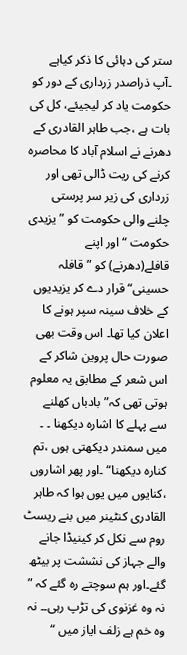ستر کی دہائی کا ذکر کیاہے ۔آپ ذراصدر زرداری کے دور کو حکومت یاد کر لیجیئے، کل کی بات ہے ،جب طاہر القادری کے دھرنے نے اسلام آباد کا محاصرہ کرنے کی ریت ڈالی تھی اور زرداری کی زیر سر پرستی چلنے والی حکومت کو ” یزیدی حکومت “اور اپنے قافلے(دھرنے) کو ” قافلہ حسینی“ قرار دے کر یزیدیوں کے خلاف سینہ سپر ہونے کا اعلان کیا تھا۔ اس وقت بھی صورت حال پروین شاکر کے اس شعر کے مطابق یہ معلوم ہوتی تھی کہ” بادباں کھلنے سے پہلے کا اشارہ دیکھنا ۔ ۔ میں سمندر دیکھتی ہوں ،تم کنارہ دیکھنا“ ۔اور پھر اشاروں ،کنایوں میں یوں ہوا کہ طاہر القادری کنٹینر میں بنے ریسٹ روم سے نکل کر کینیڈا جانے والے جہاز کی نششت پر بیٹھ گئے۔اور ہم سوچتے رہ گئے کہ ” نہ وہ غزنوی کی تڑپ رہی۔۔ نہ وہ خم ہے زلف ایاز میں “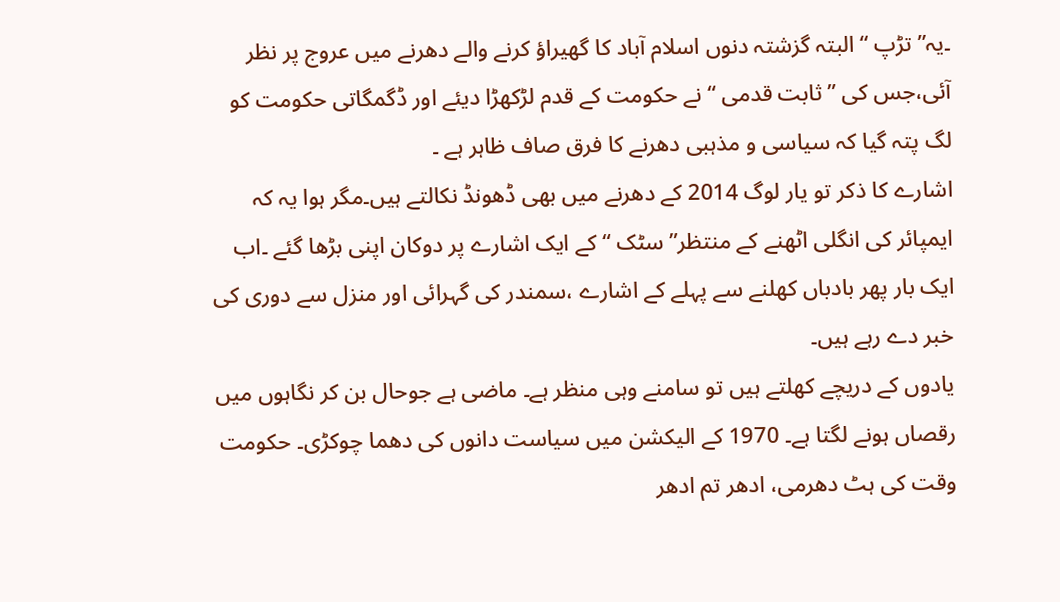۔یہ” تڑپ “ البتہ گزشتہ دنوں اسلام آباد کا گھیراؤ کرنے والے دھرنے میں عروج پر نظر آئی،جس کی ” ثابت قدمی “ نے حکومت کے قدم لڑکھڑا دیئے اور ڈگمگاتی حکومت کو لگ پتہ گیا کہ سیاسی و مذہبی دھرنے کا فرق صاف ظاہر ہے ۔
اشارے کا ذکر تو یار لوگ 2014 کے دھرنے میں بھی ڈھونڈ نکالتے ہیں۔مگر ہوا یہ کہ ایمپائر کی انگلی اٹھنے کے منتظر” سٹک “ کے ایک اشارے پر دوکان اپنی بڑھا گئے ۔اب ایک بار پھر بادباں کھلنے سے پہلے کے اشارے ،سمندر کی گہرائی اور منزل سے دوری کی خبر دے رہے ہیں۔
یادوں کے دریچے کھلتے ہیں تو سامنے وہی منظر ہے۔ ماضی ہے جوحال بن کر نگاہوں میں رقصاں ہونے لگتا ہے۔ 1970 کے الیکشن میں سیاست دانوں کی دھما چوکڑی۔ حکومت وقت کی ہٹ دھرمی، ادھر تم ادھر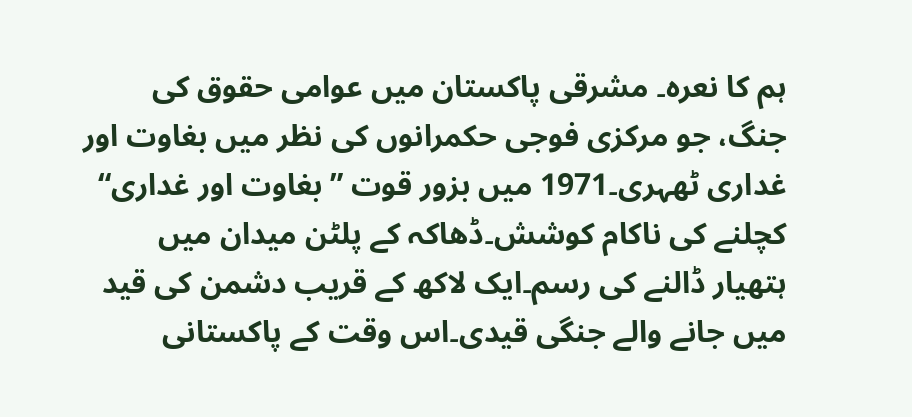ہم کا نعرہ۔ مشرقی پاکستان میں عوامی حقوق کی جنگ، جو مرکزی فوجی حکمرانوں کی نظر میں بغاوت اور غداری ٹھہری۔1971 میں بزور قوت ” بغاوت اور غداری“ کچلنے کی ناکام کوشش۔ڈھاکہ کے پلٹن میدان میں ہتھیار ڈالنے کی رسم۔ایک لاکھ کے قریب دشمن کی قید میں جانے والے جنگی قیدی۔اس وقت کے پاکستانی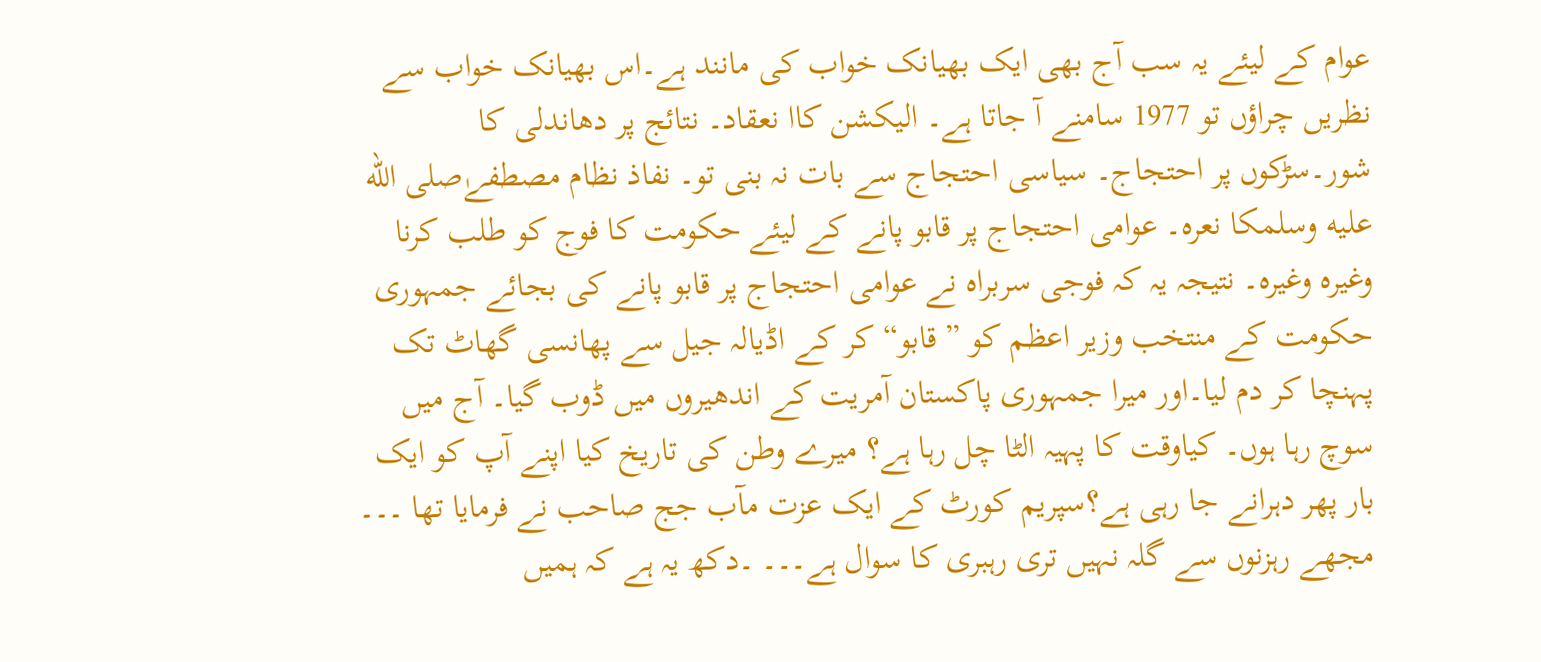عوام کے لیئے یہ سب آج بھی ایک بھیانک خواب کی مانند ہے۔اس بھیانک خواب سے نظریں چراؤں تو 1977 سامنے آ جاتا ہے۔ الیکشن کاا نعقاد۔ نتائج پر دھاندلی کا شور۔سڑکوں پر احتجاج۔ سیاسی احتجاج سے بات نہ بنی تو۔ نفاذ نظام مصطفےٰصلى الله عليه وسلمکا نعرہ۔ عوامی احتجاج پر قابو پانے کے لیئے حکومت کا فوج کو طلب کرنا وغیرہ وغیرہ۔ نتیجہ یہ کہ فوجی سربراہ نے عوامی احتجاج پر قابو پانے کی بجائے جمہوری حکومت کے منتخب وزیر اعظم کو ” قابو“ کر کے اڈیالہ جیل سے پھانسی گھاٹ تک پہنچا کر دم لیا۔اور میرا جمہوری پاکستان آمریت کے اندھیروں میں ڈوب گیا۔ آج میں سوچ رہا ہوں۔ کیاوقت کا پہیہ الٹا چل رہا ہے؟ میرے وطن کی تاریخ کیا اپنے آپ کو ایک بار پھر دہرانے جا رہی ہے؟سپریم کورٹ کے ایک عزت مآب جج صاحب نے فرمایا تھا ۔۔۔ مجھے رہزنوں سے گلہ نہیں تری رہبری کا سوال ہے۔۔۔ ۔دکھ یہ ہے کہ ہمیں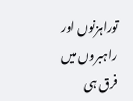توراہزنوں اور راہبروں میں فرق ہی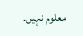معلوم نہیں۔